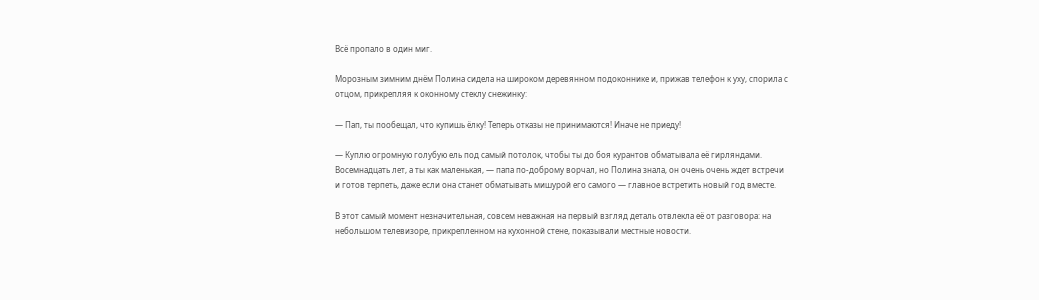Всё пропало в один миг.

Морозным зимним днём Полина сидела на широком деревянном подоконнике и, прижав телефон к уху, спорила с отцом, прикрепляя к оконному стеклу снежинку:

— Пап, ты пообещал, что купишь ёлку! Теперь отказы не принимаются! Иначе не приеду!

— Куплю огромную голубую ель под самый потолок, чтобы ты до боя курантов обматывала её гирляндами. Восемнадцать лет, а ты как маленькая, — папа по-доброму ворчал, но Полина знала, он очень очень ждет встречи и готов терпеть, даже если она станет обматывать мишурой его самого — главное встретить новый год вместе.

В этот самый момент незначительная, совсем неважная на первый взгляд деталь отвлекла её от разговора: на небольшом телевизоре, прикрепленном на кухонной стене, показывали местные новости.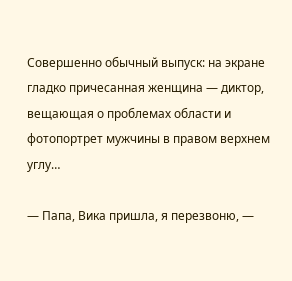Совершенно обычный выпуск: на экране гладко причесанная женщина — диктор, вещающая о проблемах области и фотопортрет мужчины в правом верхнем углу…

— Папа, Вика пришла, я перезвоню, —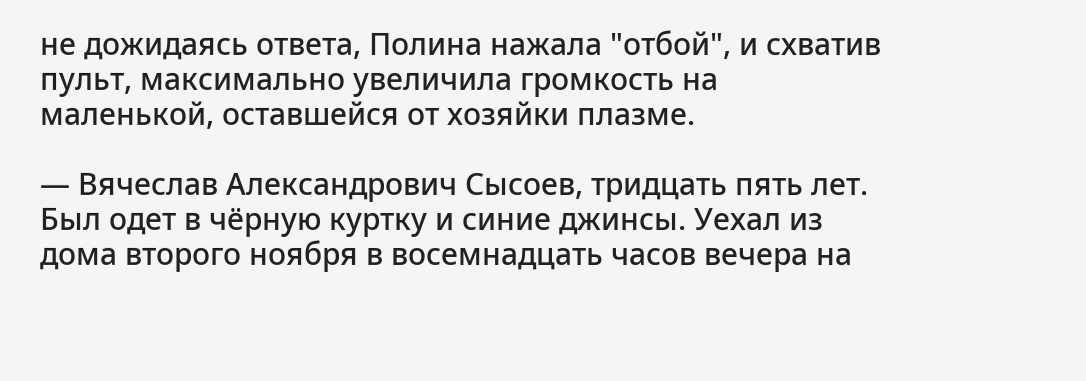не дожидаясь ответа, Полина нажала "отбой", и схватив пульт, максимально увеличила громкость на маленькой, оставшейся от хозяйки плазме.

— Вячеслав Александрович Сысоев, тридцать пять лет. Был одет в чёрную куртку и синие джинсы. Уехал из дома второго ноября в восемнадцать часов вечера на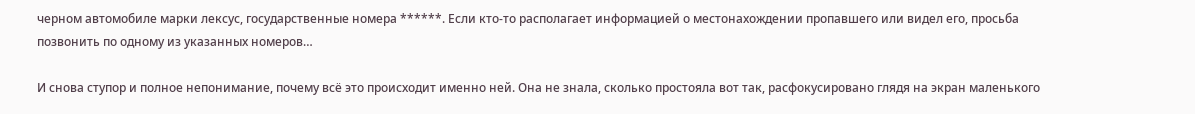черном автомобиле марки лексус, государственные номера ******. Если кто-то располагает информацией о местонахождении пропавшего или видел его, просьба позвонить по одному из указанных номеров…

И снова ступор и полное непонимание, почему всё это происходит именно ней. Она не знала, сколько простояла вот так, расфокусировано глядя на экран маленького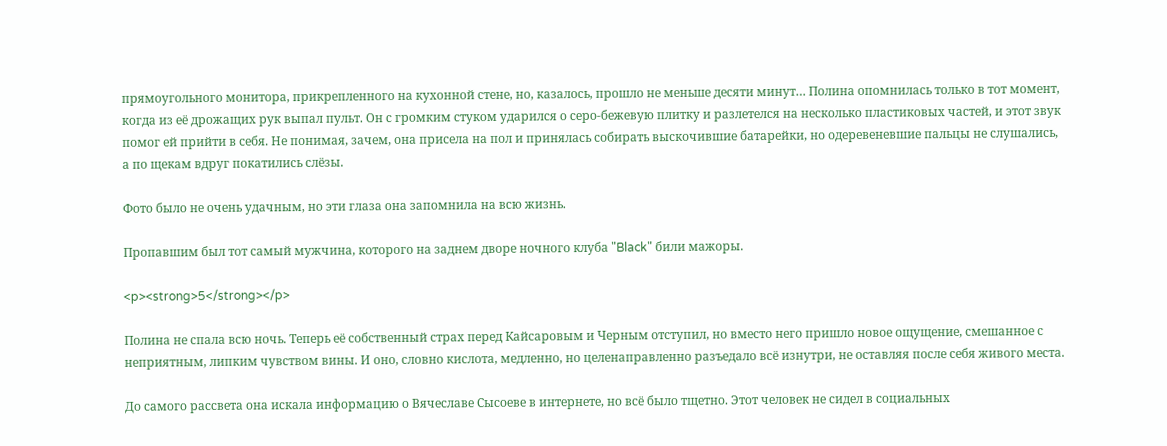прямоугольного монитора, прикрепленного на кухонной стене, но, казалось, прошло не меньше десяти минут… Полина опомнилась только в тот момент, когда из её дрожащих рук выпал пульт. Он с громким стуком ударился о серо-бежевую плитку и разлетелся на несколько пластиковых частей, и этот звук помог ей прийти в себя. Не понимая, зачем, она присела на пол и принялась собирать выскочившие батарейки, но одеревеневшие пальцы не слушались, а по щекам вдруг покатились слёзы.

Фото было не очень удачным, но эти глаза она запомнила на всю жизнь.

Пропавшим был тот самый мужчина, которого на заднем дворе ночного клуба "Black" били мажоры.

<p><strong>5</strong></p>

Полина не спала всю ночь. Теперь её собственный страх перед Кайсаровым и Черным отступил, но вместо него пришло новое ощущение, смешанное с неприятным, липким чувством вины. И оно, словно кислота, медленно, но целенаправленно разъедало всё изнутри, не оставляя после себя живого места.

До самого рассвета она искала информацию о Вячеславе Сысоеве в интернете, но всё было тщетно. Этот человек не сидел в социальных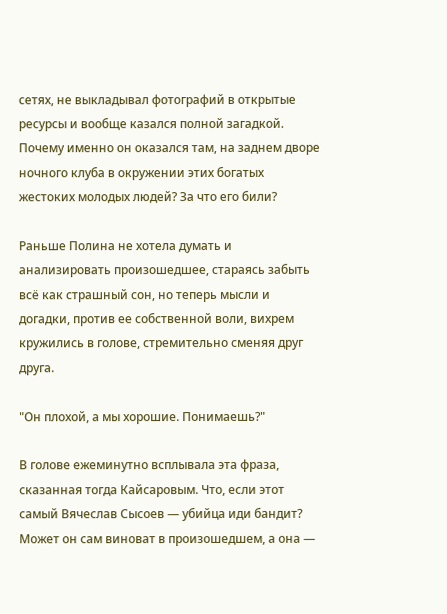сетях, не выкладывал фотографий в открытые ресурсы и вообще казался полной загадкой. Почему именно он оказался там, на заднем дворе ночного клуба в окружении этих богатых жестоких молодых людей? За что его били?

Раньше Полина не хотела думать и анализировать произошедшее, стараясь забыть всё как страшный сон, но теперь мысли и догадки, против ее собственной воли, вихрем кружились в голове, стремительно сменяя друг друга.

"Он плохой, а мы хорошие. Понимаешь?"

В голове ежеминутно всплывала эта фраза, сказанная тогда Кайсаровым. Что, если этот самый Вячеслав Сысоев — убийца иди бандит? Может он сам виноват в произошедшем, а она —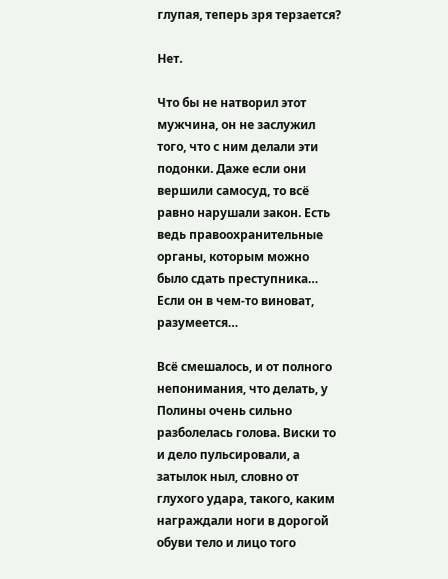глупая, теперь зря терзается?

Нет.

Что бы не натворил этот мужчина, он не заслужил того, что с ним делали эти подонки. Даже если они вершили самосуд, то всё равно нарушали закон. Есть ведь правоохранительные органы, которым можно было сдать преступника… Если он в чем-то виноват, разумеется…

Всё смешалось, и от полного непонимания, что делать, у Полины очень сильно разболелась голова. Виски то и дело пульсировали, а затылок ныл, словно от глухого удара, такого, каким награждали ноги в дорогой обуви тело и лицо того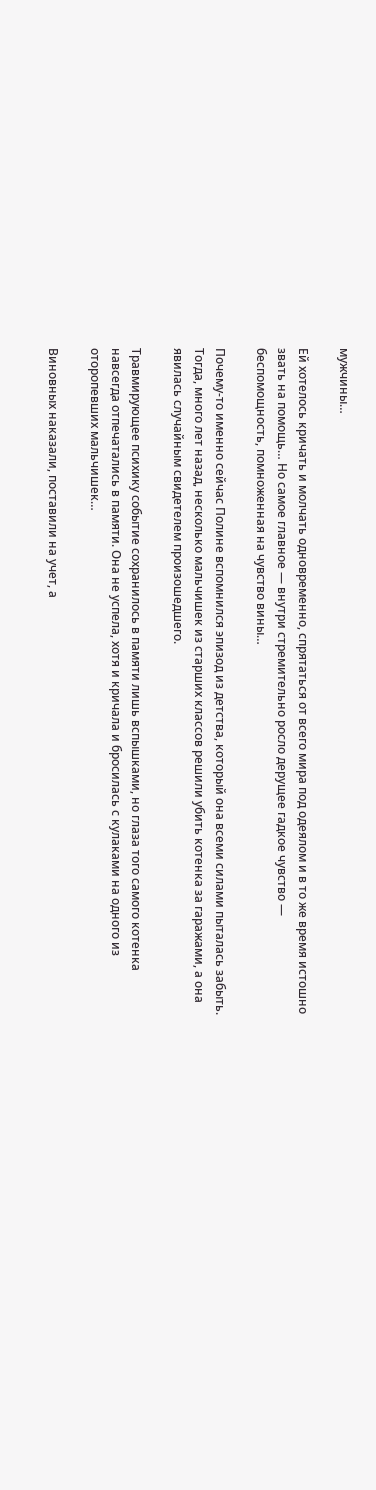мужчины…

Ей хотелось кричать и молчать одновременно, спрятаться от всего мира под одеялом и в то же время истошно звать на помощь… Но самое главное — внутри стремительно росло дерущее гадкое чувство — беспомощность, помноженная на чувство вины…

Почему-то именно сейчас Полине вспомнился эпизод из детства, который она всеми силами пыталась забыть. Тогда, много лет назад, несколько мальчишек из старших классов решили убить котенка за гаражами, а она явилась случайным свидетелем произошедшего.

Травмирующее психику событие сохранилось в памяти лишь вспышками, но глаза того самого котенка навсегда отпечатались в памяти. Она не успела, хотя и кричала и бросилась с кулаками на одного из оторопевших мальчишек…

Виновных наказали, поставили на учет, а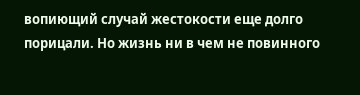вопиющий случай жестокости еще долго порицали. Но жизнь ни в чем не повинного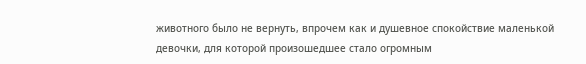животного было не вернуть, впрочем как и душевное спокойствие маленькой девочки, для которой произошедшее стало огромным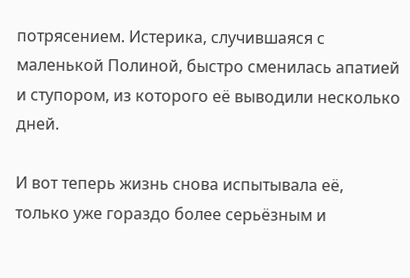потрясением. Истерика, случившаяся с маленькой Полиной, быстро сменилась апатией и ступором, из которого её выводили несколько дней.

И вот теперь жизнь снова испытывала её, только уже гораздо более серьёзным и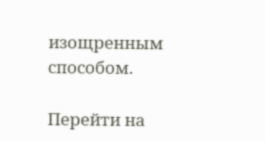изощренным способом.

Перейти на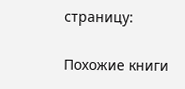страницу:

Похожие книги